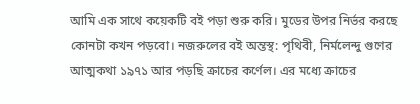আমি এক সাথে কয়েকটি বই পড়া শুরু করি। মুডের উপর নির্ভর করছে কোনটা কখন পড়বো। নজরুলের বই অন্তস্থ: পৃথিবী, নির্মলেন্দু গুণের আত্মকথা ১৯৭১ আর পড়ছি ক্রাচের কর্ণেল। এর মধ্যে ক্রাচের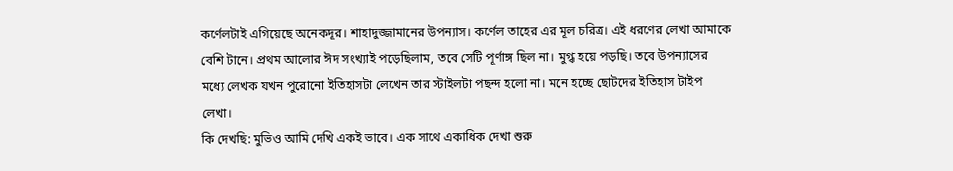কর্ণেলটাই এগিয়েছে অনেকদূর। শাহাদুজ্জামানের উপন্যাস। কর্ণেল তাহের এর মূল চরিত্র। এই ধরণের লেখা আমাকে বেশি টানে। প্রথম আলোর ঈদ সংখ্যাই পড়েছিলাম, তবে সেটি পূর্ণাঙ্গ ছিল না। মুগ্ধ হয়ে পড়ছি। তবে উপন্যাসের মধ্যে লেখক যখন পুরোনো ইতিহাসটা লেখেন তার স্টাইলটা পছন্দ হলো না। মনে হচ্ছে ছোটদের ইতিহাস টাইপ লেখা।
কি দেখছি: মুভিও আমি দেখি একই ভাবে। এক সাথে একাধিক দেখা শুরু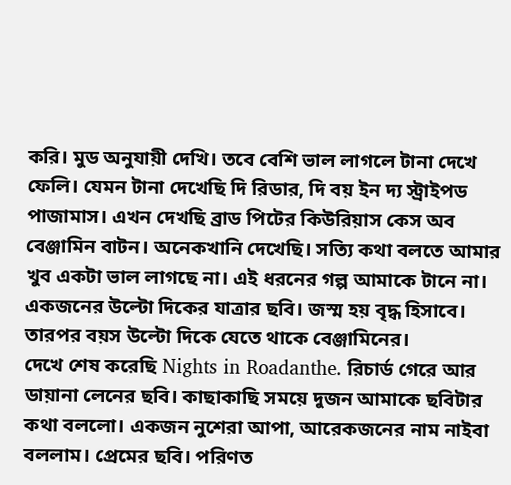করি। মুড অনুযায়ী দেখি। তবে বেশি ভাল লাগলে টানা দেখে ফেলি। যেমন টানা দেখেছি দি রিডার, দি বয় ইন দ্য স্ট্রাইপড পাজামাস। এখন দেখছি ব্রাড পিটের কিউরিয়াস কেস অব বেঞ্জামিন বাটন। অনেকখানি দেখেছি। সত্যি কথা বলতে আমার খুব একটা ভাল লাগছে না। এই ধরনের গল্প আমাকে টানে না। একজনের উল্টো দিকের যাত্রার ছবি। জস্ম হয় বৃদ্ধ হিসাবে। তারপর বয়স উল্টো দিকে যেতে থাকে বেঞ্জামিনের।
দেখে শেষ করেছি Nights in Roadanthe. রিচার্ড গেরে আর ডায়ানা লেনের ছবি। কাছাকাছি সময়ে দুজন আমাকে ছবিটার কথা বললো। একজন নুশেরা আপা, আরেকজনের নাম নাইবা বললাম। প্রেমের ছবি। পরিণত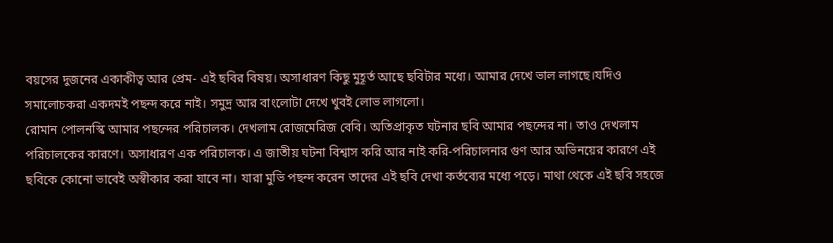বয়সের দুজনের একাকীত্ব আর প্রেম- এই ছবির বিষয়। অসাধারণ কিছু মুহূর্ত আছে ছবিটার মধ্যে। আমার দেখে ভাল লাগছে।যদিও সমালোচকরা একদমই পছন্দ করে নাই। সমুদ্র আর বাংলোটা দেখে খুবই লোভ লাগলো।
রোমান পোলনস্কি আমার পছন্দের পরিচালক। দেখলাম রোজমেরিজ বেবি। অতিপ্রাকৃত ঘটনার ছবি আমার পছন্দের না। তাও দেখলাম পরিচালকের কারণে। অসাধারণ এক পরিচালক। এ জাতীয় ঘটনা বিশ্বাস করি আর নাই করি-পরিচালনার গুণ আর অভিনয়ের কারণে এই ছবিকে কোনো ভাবেই অস্বীকার করা যাবে না। যারা মুভি পছন্দ করেন তাদের এই ছবি দেখা কর্তব্যের মধ্যে পড়ে। মাথা থেকে এই ছবি সহজে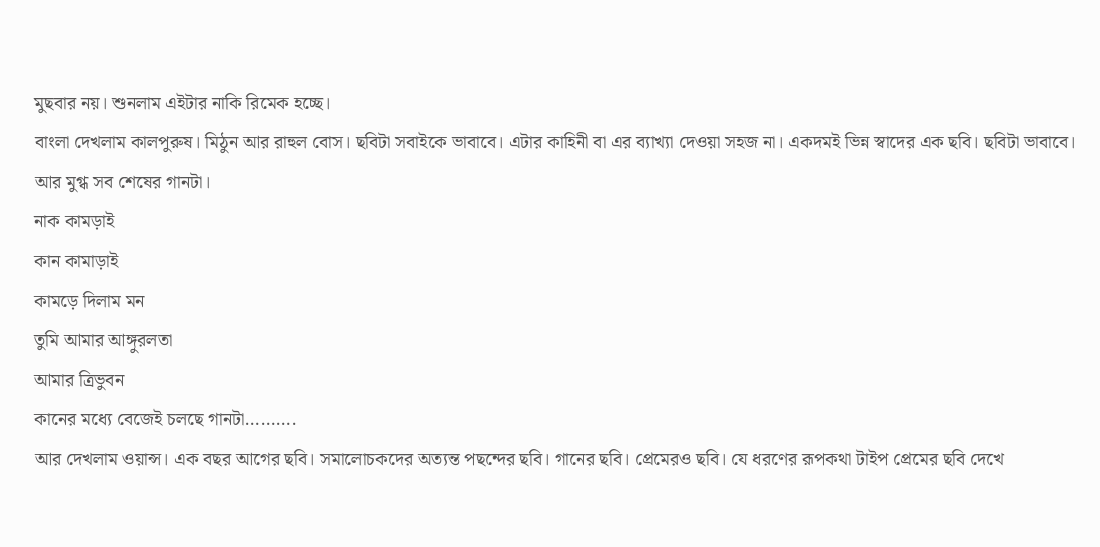মুছবার নয়। শুনলাম এইটার নাকি রিমেক হচ্ছে।
বাংলা দেখলাম কালপুরুষ। মিঠুন আর রাহুল বোস। ছবিটা সবাইকে ভাবাবে। এটার কাহিনী বা এর ব্যাখ্যা দেওয়া সহজ না। একদমই ভিন্ন স্বাদের এক ছবি। ছবিটা ভাবাবে। আর মুগ্ধ সব শেষের গানটা।
নাক কামড়াই
কান কামাড়াই
কামড়ে দিলাম মন
তুমি আমার আঙ্গুরলতা
আমার ত্রিভুবন
কানের মধ্যে বেজেই চলছে গানটা……….
আর দেখলাম ওয়ান্স। এক বছর আগের ছবি। সমালোচকদের অত্যন্ত পছন্দের ছবি। গানের ছবি। প্রেমেরও ছবি। যে ধরণের রূপকথা টাইপ প্রেমের ছবি দেখে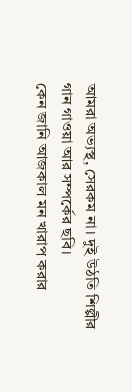আমরা অভ্যস্থ, সেরকম না। দুই উঠতি শিল্পীর গান গাওয়া আর সম্পর্কের ছবি।
কেন জানি আজকাল মন খারাপ করার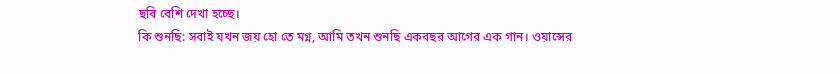ছবি বেশি দেখা হচ্ছে।
কি শুনছি: সবাই যখন জয় হো তে মগ্ন, আমি তখন শুনছি একবছর আগের এক গান। ওয়ান্সের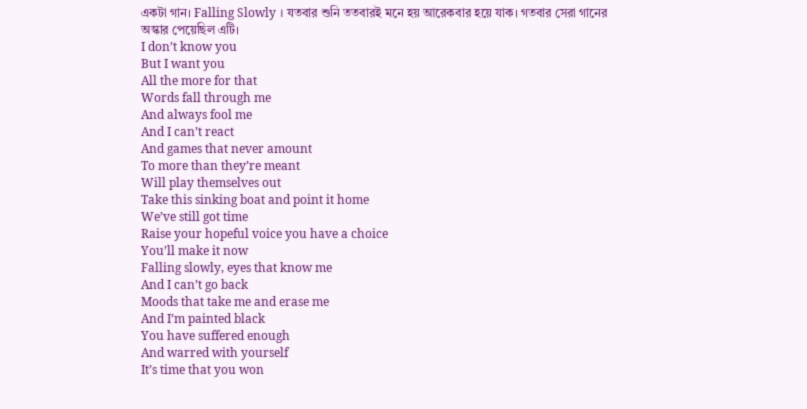একটা গান। Falling Slowly । যতবার শুনি ততবারই মনে হয় আরেকবার হয়ে যাক। গতবার সেরা গানের অস্কার পেয়েছিল এটি।
I don’t know you
But I want you
All the more for that
Words fall through me
And always fool me
And I can’t react
And games that never amount
To more than they’re meant
Will play themselves out
Take this sinking boat and point it home
We’ve still got time
Raise your hopeful voice you have a choice
You’ll make it now
Falling slowly, eyes that know me
And I can’t go back
Moods that take me and erase me
And I’m painted black
You have suffered enough
And warred with yourself
It’s time that you won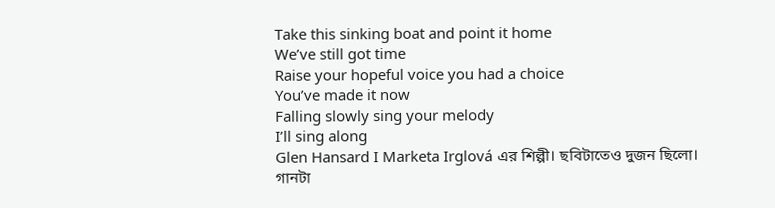Take this sinking boat and point it home
We’ve still got time
Raise your hopeful voice you had a choice
You’ve made it now
Falling slowly sing your melody
I’ll sing along
Glen Hansard I Marketa Irglová এর শিল্পী। ছবিটাতেও দুজন ছিলো।
গানটা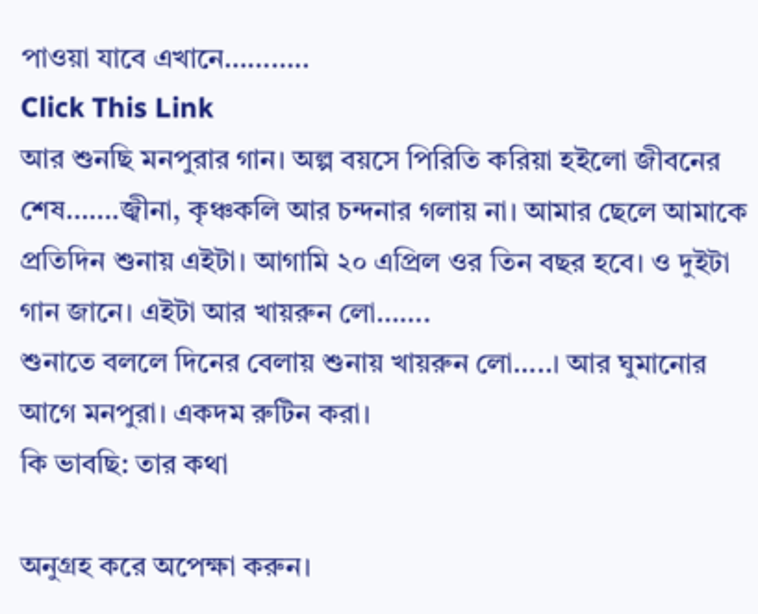পাওয়া যাবে এখানে………..
Click This Link
আর শুনছি মনপুরার গান। অল্প বয়সে পিরিতি করিয়া হইলো জীবনের শেষ…….জ্বীনা, কৃঞ্চকলি আর চন্দনার গলায় না। আমার ছেলে আমাকে প্রতিদিন শুনায় এইটা। আগামি ২০ এপ্রিল ওর তিন বছর হবে। ও দুইটা গান জানে। এইটা আর খায়রুন লো…….
শুনাতে বললে দিনের বেলায় শুনায় খায়রুন লো…..। আর ঘুমানোর আগে মনপুরা। একদম রুটিন করা।
কি ভাবছি: তার কথা

অনুগ্রহ করে অপেক্ষা করুন।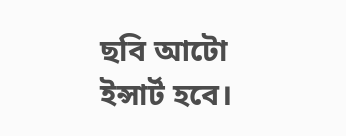ছবি আটো ইন্সার্ট হবে।